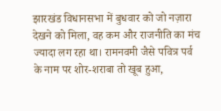झारखंड विधानसभा में बुधवार को जो नज़ारा देखने को मिला, वह कम और राजनीति का मंच ज्यादा लग रहा था। रामनवमी जैसे पवित्र पर्व के नाम पर शोर-शराबा तो खूब हुआ,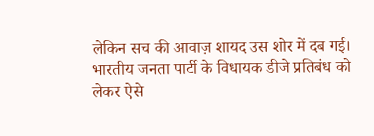लेकिन सच की आवाज़ शायद उस शोर में दब गई।
भारतीय जनता पार्टी के विधायक डीजे प्रतिबंध को लेकर ऐसे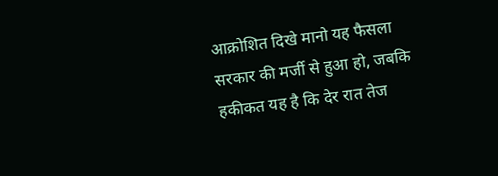आक्रोशित दिखे मानो यह फैसला सरकार की मर्जी से हुआ हो, जबकि हकीकत यह है कि देर रात तेज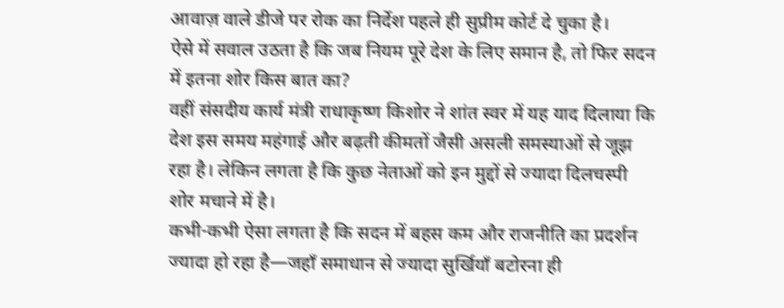आवाज़ वाले डीजे पर रोक का निर्देश पहले ही सुप्रीम कोर्ट दे चुका है।
ऐसे में सवाल उठता है कि जब नियम पूरे देश के लिए समान है, तो फिर सदन में इतना शोर किस बात का?
वहीं संसदीय कार्य मंत्री राधाकृष्ण किशोर ने शांत स्वर में यह याद दिलाया कि देश इस समय महंगाई और बढ़ती कीमतों जैसी असली समस्याओं से जूझ रहा है। लेकिन लगता है कि कुछ नेताओं को इन मुद्दों से ज्यादा दिलचस्पी शोर मचाने में है।
कभी-कभी ऐसा लगता है कि सदन में बहस कम और राजनीति का प्रदर्शन ज्यादा हो रहा है—जहाँ समाधान से ज्यादा सुर्खियाँ बटोरना ही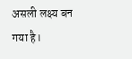असली लक्ष्य बन गया है।